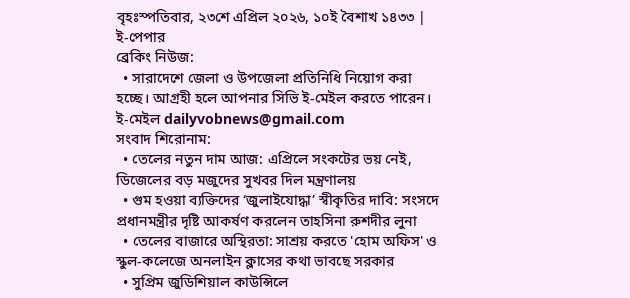বৃহঃস্পতিবার, ২৩শে এপ্রিল ২০২৬, ১০ই বৈশাখ ১৪৩৩ | ই-পেপার
ব্রেকিং নিউজ:
  • সারাদেশে জেলা ও উপজেলা প্রতিনিধি নিয়োগ করা হচ্ছে। আগ্রহী হলে আপনার সিভি ই-মেইল করতে পারেন। ই-মেইল dailyvobnews@gmail.com
সংবাদ শিরোনাম:
  • তেলের নতুন দাম আজ: এপ্রিলে সংকটের ভয় নেই, ডিজেলের বড় মজুদের সুখবর দিল মন্ত্রণালয়
  • গুম হওয়া ব্যক্তিদের ‘জুলাইযোদ্ধা’ স্বীকৃতির দাবি: সংসদে প্রধানমন্ত্রীর দৃষ্টি আকর্ষণ করলেন তাহসিনা রুশদীর লুনা
  • তেলের বাজারে অস্থিরতা: সাশ্রয় করতে 'হোম অফিস' ও স্কুল-কলেজে অনলাইন ক্লাসের কথা ভাবছে সরকার
  • সুপ্রিম জুডিশিয়াল কাউন্সিলে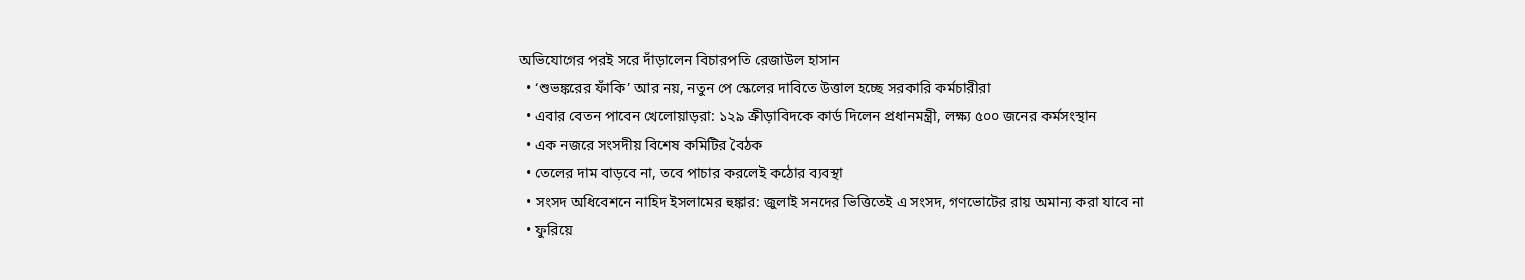অভিযোগের পরই সরে দাঁড়ালেন বিচারপতি রেজাউল হাসান
  • ‘শুভঙ্করের ফাঁকি’ আর নয়, নতুন পে স্কেলের দাবিতে উত্তাল হচ্ছে সরকারি কর্মচারীরা
  • এবার বেতন পাবেন খেলোয়াড়রা: ১২৯ ক্রীড়াবিদকে কার্ড দিলেন প্রধানমন্ত্রী, লক্ষ্য ৫০০ জনের কর্মসংস্থান
  • এক নজরে সংসদীয় বিশেষ কমিটির বৈঠক
  • তেলের দাম বাড়বে না, তবে পাচার করলেই কঠোর ব্যবস্থা
  • সংসদ অধিবেশনে নাহিদ ইসলামের হুঙ্কার: জুলাই সনদের ভিত্তিতেই এ সংসদ, গণভোটের রায় অমান্য করা যাবে না
  • ফুরিয়ে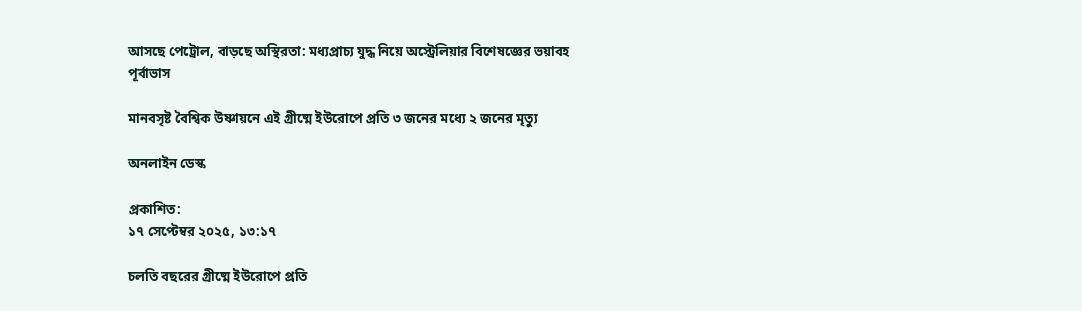আসছে পেট্রোল, বাড়ছে অস্থিরতা: মধ্যপ্রাচ্য যুদ্ধ নিয়ে অস্ট্রেলিয়ার বিশেষজ্ঞের ভয়াবহ পূর্বাভাস

মানবসৃষ্ট বৈশ্বিক উষ্ণায়নে এই গ্রীষ্মে ইউরোপে প্রতি ৩ জনের মধ্যে ২ জনের মৃত্যু

অনলাইন ডেস্ক

প্রকাশিত:
১৭ সেপ্টেম্বর ২০২৫, ১৩:১৭

চলতি বছরের গ্রীষ্মে ইউরোপে প্রতি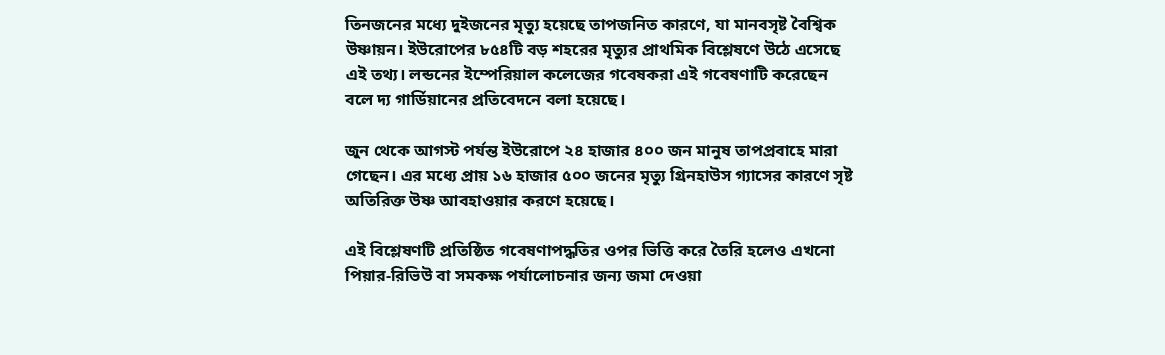তিনজনের মধ্যে দুইজনের মৃত্যু হয়েছে তাপজনিত কারণে, যা মানবসৃষ্ট বৈশ্বিক উষ্ণায়ন। ইউরোপের ৮৫৪টি বড় শহরের মৃত্যুর প্রাথমিক বিশ্লেষণে উঠে এসেছে এই তথ্য। লন্ডনের ইম্পেরিয়াল কলেজের গবেষকরা এই গবেষণাটি করেছেন বলে দ্য গার্ডিয়ানের প্রতিবেদনে বলা হয়েছে।

জুন থেকে আগস্ট পর্যন্ত ইউরোপে ২৪ হাজার ৪০০ জন মানুষ তাপপ্রবাহে মারা গেছেন। এর মধ্যে প্রায় ১৬ হাজার ৫০০ জনের মৃত্যু গ্রিনহাউস গ্যাসের কারণে সৃষ্ট অতিরিক্ত উষ্ণ আবহাওয়ার করণে হয়েছে।

এই বিশ্লেষণটি প্রতিষ্ঠিত গবেষণাপদ্ধতির ওপর ভিত্তি করে তৈরি হলেও এখনো পিয়ার-রিভিউ বা সমকক্ষ পর্যালোচনার জন্য জমা দেওয়া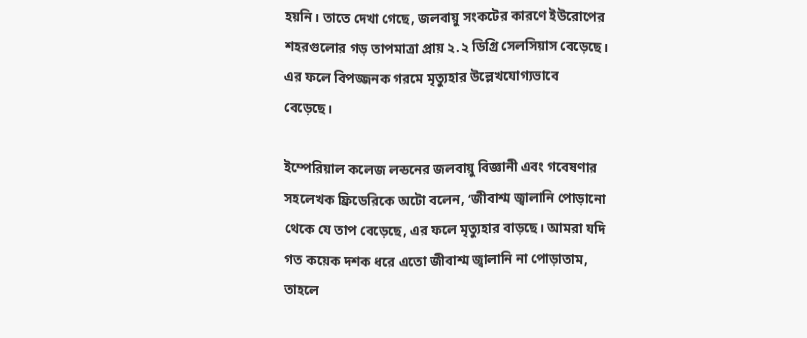হয়নি। তাতে দেখা গেছে, জলবায়ু সংকটের কারণে ইউরোপের শহরগুলোর গড় তাপমাত্রা প্রায় ২.২ ডিগ্রি সেলসিয়াস বেড়েছে। এর ফলে বিপজ্জনক গরমে মৃত্যুহার উল্লেখযোগ্যভাবে বেড়েছে।

ইম্পেরিয়াল কলেজ লন্ডনের জলবায়ু বিজ্ঞানী এবং গবেষণার সহলেখক ফ্রিডেরিকে অটো বলেন, ‘জীবাশ্ম জ্বালানি পোড়ানো থেকে যে তাপ বেড়েছে, এর ফলে মৃত্যুহার বাড়ছে। আমরা যদি গত কয়েক দশক ধরে এতো জীবাশ্ম জ্বালানি না পোড়াতাম, তাহলে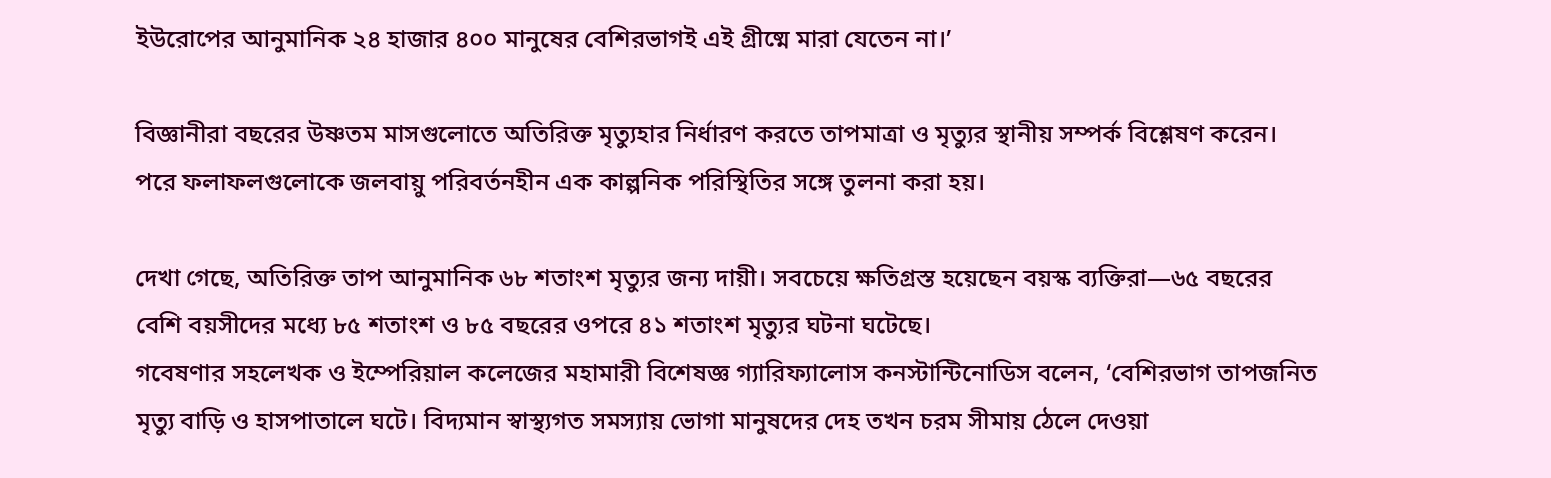ইউরোপের আনুমানিক ২৪ হাজার ৪০০ মানুষের বেশিরভাগই এই গ্রীষ্মে মারা যেতেন না।’

বিজ্ঞানীরা বছরের উষ্ণতম মাসগুলোতে অতিরিক্ত মৃত্যুহার নির্ধারণ করতে তাপমাত্রা ও মৃত্যুর স্থানীয় সম্পর্ক বিশ্লেষণ করেন। পরে ফলাফলগুলোকে জলবায়ু পরিবর্তনহীন এক কাল্পনিক পরিস্থিতির সঙ্গে তুলনা করা হয়।

দেখা গেছে, অতিরিক্ত তাপ আনুমানিক ৬৮ শতাংশ মৃত্যুর জন্য দায়ী। সবচেয়ে ক্ষতিগ্রস্ত হয়েছেন বয়স্ক ব্যক্তিরা—৬৫ বছরের বেশি বয়সীদের মধ্যে ৮৫ শতাংশ ও ৮৫ বছরের ওপরে ৪১ শতাংশ মৃত্যুর ঘটনা ঘটেছে।
গবেষণার সহলেখক ও ইম্পেরিয়াল কলেজের মহামারী বিশেষজ্ঞ গ্যারিফ্যালোস কনস্টান্টিনোডিস বলেন, ‘বেশিরভাগ তাপজনিত মৃত্যু বাড়ি ও হাসপাতালে ঘটে। বিদ্যমান স্বাস্থ্যগত সমস্যায় ভোগা মানুষদের দেহ তখন চরম সীমায় ঠেলে দেওয়া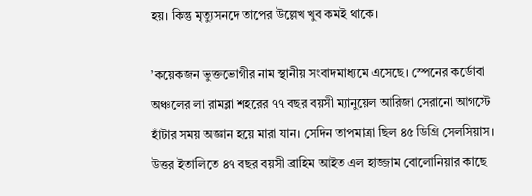হয়। কিন্তু মৃত্যুসনদে তাপের উল্লেখ খুব কমই থাকে।

’কয়েকজন ভুক্তভোগীর নাম স্থানীয় সংবাদমাধ্যমে এসেছে। স্পেনের কর্ডোবা অঞ্চলের লা রামব্লা শহরের ৭৭ বছর বয়সী ম্যানুয়েল আরিজা সেরানো আগস্টে হাঁটার সময় অজ্ঞান হয়ে মারা যান। সেদিন তাপমাত্রা ছিল ৪৫ ডিগ্রি সেলসিয়াস। উত্তর ইতালিতে ৪৭ বছর বয়সী ব্রাহিম আইত এল হাজ্জাম বোলোনিয়ার কাছে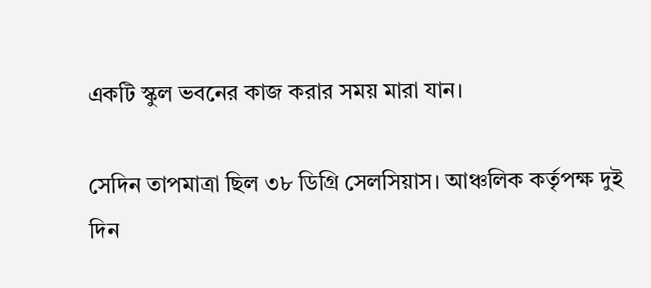একটি স্কুল ভবনের কাজ করার সময় মারা যান।

সেদিন তাপমাত্রা ছিল ৩৮ ডিগ্রি সেলসিয়াস। আঞ্চলিক কর্তৃপক্ষ দুই দিন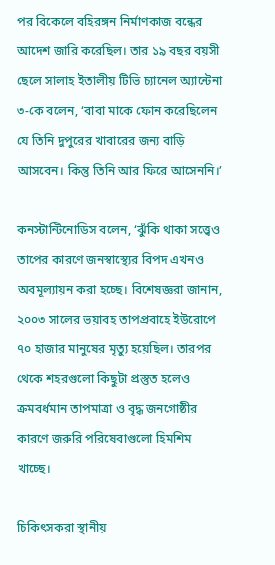পর বিকেলে বহিরঙ্গন নির্মাণকাজ বন্ধের আদেশ জারি করেছিল। তার ১৯ বছর বয়সী ছেলে সালাহ ইতালীয় টিভি চ্যানেল অ্যান্টেনা ৩-কে বলেন, ‘বাবা মাকে ফোন করেছিলেন যে তিনি দুপুরের খাবারের জন্য বাড়ি আসবেন। কিন্তু তিনি আর ফিরে আসেননি।’

কনস্টান্টিনোডিস বলেন, ‘ঝুঁকি থাকা সত্ত্বেও তাপের কারণে জনস্বাস্থ্যের বিপদ এখনও অবমূল্যায়ন করা হচ্ছে। বিশেষজ্ঞরা জানান, ২০০৩ সালের ভয়াবহ তাপপ্রবাহে ইউরোপে ৭০ হাজার মানুষের মৃত্যু হয়েছিল। তারপর থেকে শহরগুলো কিছুটা প্রস্তুত হলেও ক্রমবর্ধমান তাপমাত্রা ও বৃদ্ধ জনগোষ্ঠীর কারণে জরুরি পরিষেবাগুলো হিমশিম খাচ্ছে।

চিকিৎসকরা স্থানীয়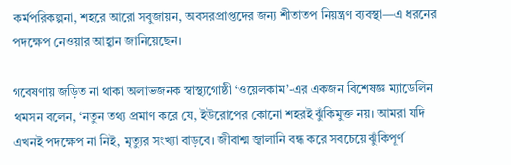কর্মপরিকল্পনা, শহরে আরো সবুজায়ন, অবসরপ্রাপ্তদের জন্য শীতাতপ নিয়ন্ত্রণ ব্যবস্থা—এ ধরনের পদক্ষেপ নেওয়ার আহ্বান জানিয়েছেন।

গবেষণায় জড়িত না থাকা অলাভজনক স্বাস্থ্যগোষ্ঠী ‘ওয়েলকাম’-এর একজন বিশেষজ্ঞ ম্যাডেলিন থমসন বলেন, ‘নতুন তথ্য প্রমাণ করে যে, ইউরোপের কোনো শহরই ঝুঁকিমুক্ত নয়। আমরা যদি এখনই পদক্ষেপ না নিই, মৃত্যুর সংখ্যা বাড়বে। জীবাশ্ম জ্বালানি বন্ধ করে সবচেয়ে ঝুঁকিপূর্ণ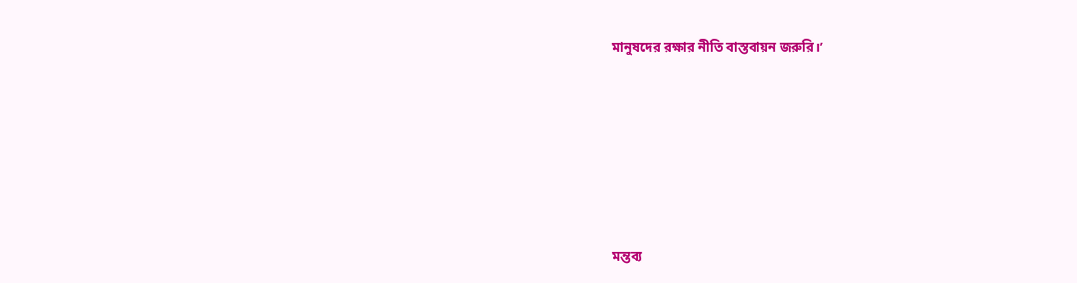মানুষদের রক্ষার নীতি বাস্তবায়ন জরুরি।’










মন্তব্য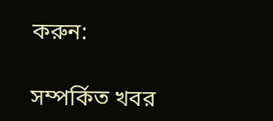করুন:

সম্পর্কিত খবর